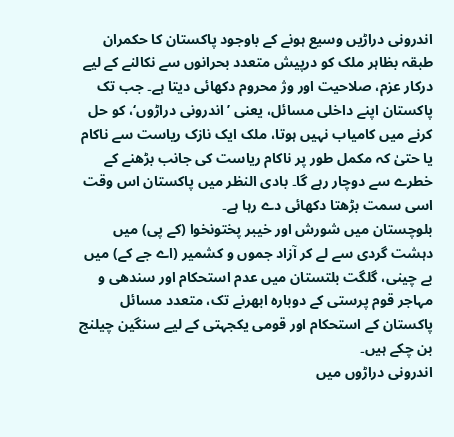اندرونی دراڑیں وسیع ہونے کے باوجود پاکستان کا حکمران طبقہ بظاہر ملک کو درپیش متعدد بحرانوں سے نکالنے کے لیے درکار عزم، صلاحیت اور وژ محروم دکھائی دیتا ہے۔ جب تک پاکستان اپنے داخلی مسائل، یعنی ’اندرونی دراڑوں‘، کو حل کرنے میں کامیاب نہیں ہوتا، ملک ایک نازک ریاست سے ناکام یا حتیٰ کہ مکمل طور پر ناکام ریاست کی جانب بڑھنے کے خطرے سے دوچار رہے گا۔ بادی النظر میں پاکستان اس وقت اسی سمت بڑھتا دکھائی دے رہا ہے۔
بلوچستان میں شورش اور خیبر پختونخوا (کے پی) میں دہشت گردی سے لے کر آزاد جموں و کشمیر (اے جے کے) میں بے چینی، گلگت بلتستان میں عدم استحکام اور سندھی و مہاجر قوم پرستی کے دوبارہ ابھرنے تک، متعدد مسائل پاکستان کے استحکام اور قومی یکجہتی کے لیے سنگین چیلنج بن چکے ہیں۔
اندرونی دراڑوں میں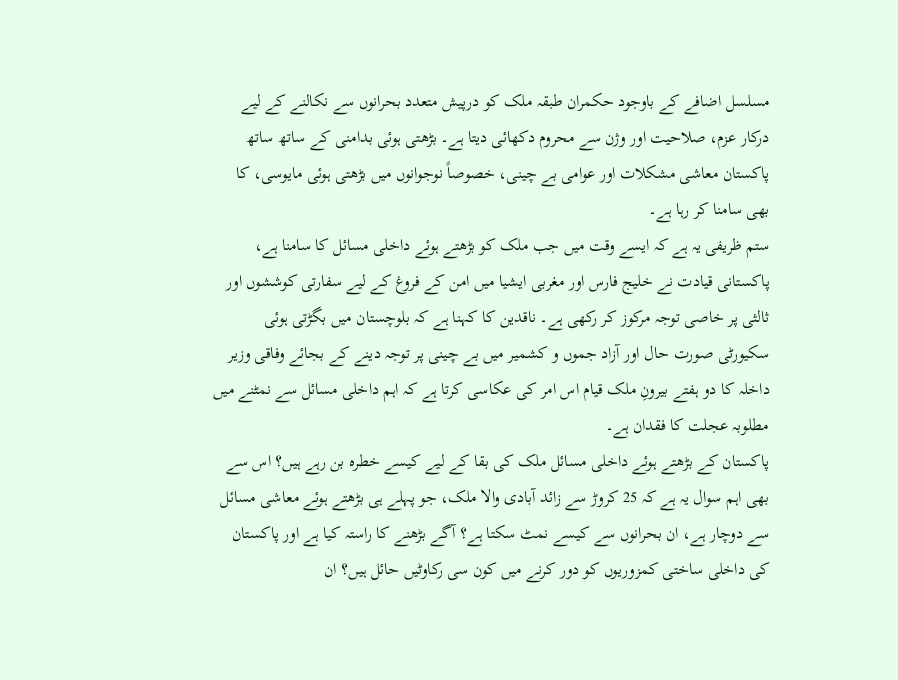مسلسل اضافے کے باوجود حکمران طبقہ ملک کو درپیش متعدد بحرانوں سے نکالنے کے لیے درکار عزم، صلاحیت اور وژن سے محروم دکھائی دیتا ہے۔ بڑھتی ہوئی بدامنی کے ساتھ ساتھ پاکستان معاشی مشکلات اور عوامی بے چینی، خصوصاً نوجوانوں میں بڑھتی ہوئی مایوسی، کا بھی سامنا کر رہا ہے۔
ستم ظریفی یہ ہے کہ ایسے وقت میں جب ملک کو بڑھتے ہوئے داخلی مسائل کا سامنا ہے، پاکستانی قیادت نے خلیج فارس اور مغربی ایشیا میں امن کے فروغ کے لیے سفارتی کوششوں اور ثالثی پر خاصی توجہ مرکوز کر رکھی ہے۔ ناقدین کا کہنا ہے کہ بلوچستان میں بگڑتی ہوئی سکیورٹی صورت حال اور آزاد جموں و کشمیر میں بے چینی پر توجہ دینے کے بجائے وفاقی وزیر داخلہ کا دو ہفتے بیرونِ ملک قیام اس امر کی عکاسی کرتا ہے کہ اہم داخلی مسائل سے نمٹنے میں مطلوبہ عجلت کا فقدان ہے۔
پاکستان کے بڑھتے ہوئے داخلی مسائل ملک کی بقا کے لیے کیسے خطرہ بن رہے ہیں؟ اس سے بھی اہم سوال یہ ہے کہ 25 کروڑ سے زائد آبادی والا ملک، جو پہلے ہی بڑھتے ہوئے معاشی مسائل سے دوچار ہے، ان بحرانوں سے کیسے نمٹ سکتا ہے؟ آگے بڑھنے کا راستہ کیا ہے اور پاکستان کی داخلی ساختی کمزوریوں کو دور کرنے میں کون سی رکاوٹیں حائل ہیں؟ ان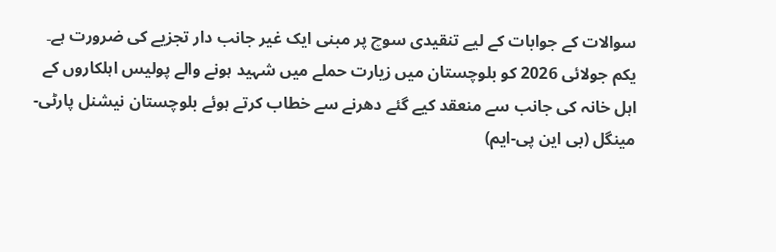سوالات کے جوابات کے لیے تنقیدی سوچ پر مبنی ایک غیر جانب دار تجزیے کی ضرورت ہے۔
یکم جولائی 2026 کو بلوچستان میں زیارت حملے میں شہید ہونے والے پولیس اہلکاروں کے اہل خانہ کی جانب سے منعقد کیے گئے دھرنے سے خطاب کرتے ہوئے بلوچستان نیشنل پارٹی-مینگل (بی این پی-ایم)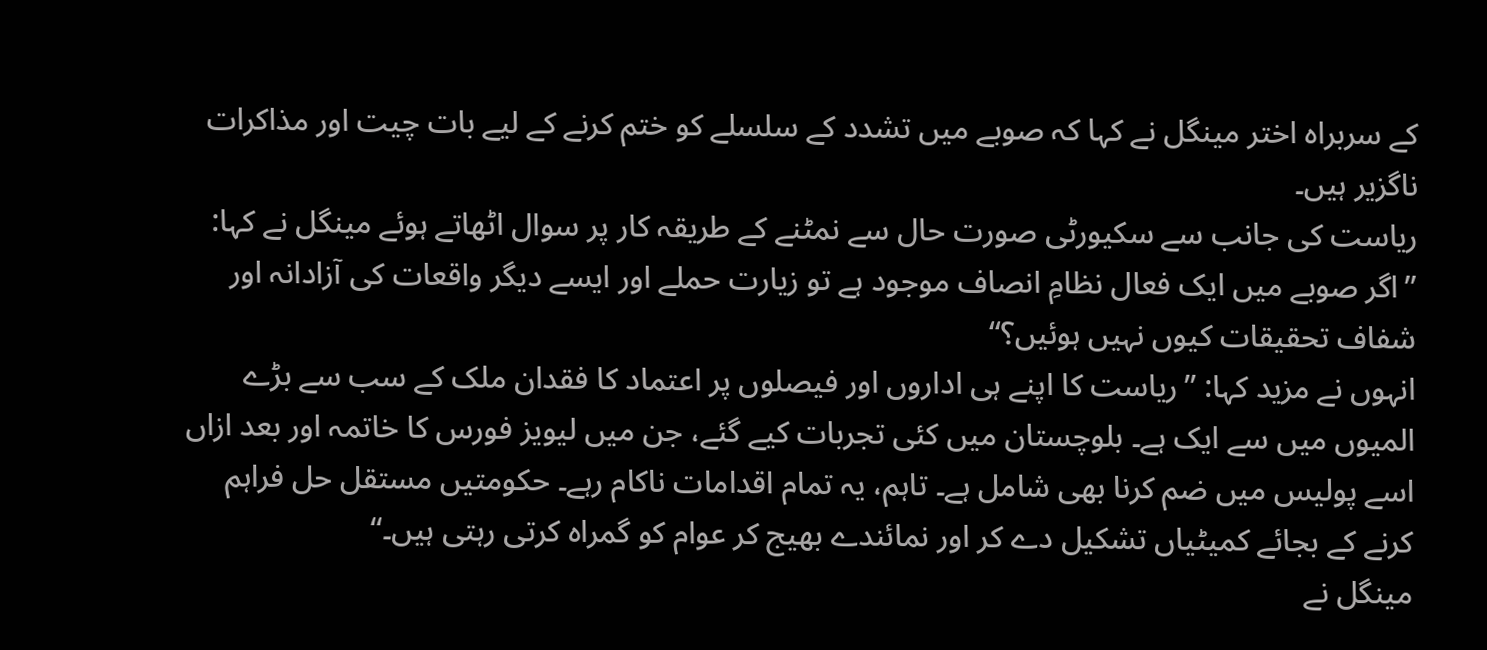کے سربراہ اختر مینگل نے کہا کہ صوبے میں تشدد کے سلسلے کو ختم کرنے کے لیے بات چیت اور مذاکرات ناگزیر ہیں۔
ریاست کی جانب سے سکیورٹی صورت حال سے نمٹنے کے طریقہ کار پر سوال اٹھاتے ہوئے مینگل نے کہا: ’’اگر صوبے میں ایک فعال نظامِ انصاف موجود ہے تو زیارت حملے اور ایسے دیگر واقعات کی آزادانہ اور شفاف تحقیقات کیوں نہیں ہوئیں؟‘‘
انہوں نے مزید کہا: ’’ریاست کا اپنے ہی اداروں اور فیصلوں پر اعتماد کا فقدان ملک کے سب سے بڑے المیوں میں سے ایک ہے۔ بلوچستان میں کئی تجربات کیے گئے، جن میں لیویز فورس کا خاتمہ اور بعد ازاں اسے پولیس میں ضم کرنا بھی شامل ہے۔ تاہم، یہ تمام اقدامات ناکام رہے۔ حکومتیں مستقل حل فراہم کرنے کے بجائے کمیٹیاں تشکیل دے کر اور نمائندے بھیج کر عوام کو گمراہ کرتی رہتی ہیں۔‘‘
مینگل نے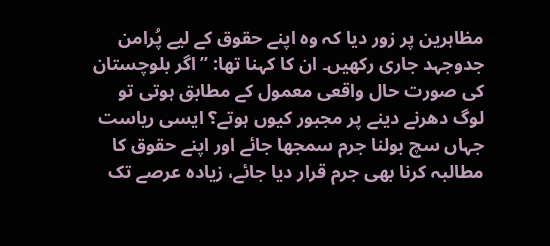مظاہرین پر زور دیا کہ وہ اپنے حقوق کے لیے پُرامن جدوجہد جاری رکھیں۔ ان کا کہنا تھا: ’’اگر بلوچستان کی صورت حال واقعی معمول کے مطابق ہوتی تو لوگ دھرنے دینے پر مجبور کیوں ہوتے؟ ایسی ریاست جہاں سچ بولنا جرم سمجھا جائے اور اپنے حقوق کا مطالبہ کرنا بھی جرم قرار دیا جائے، زیادہ عرصے تک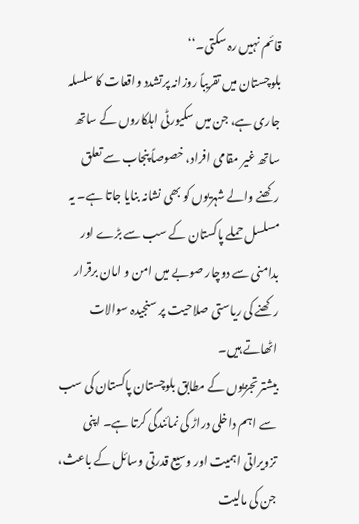قائم نہیں رہ سکتی۔‘‘
بلوچستان میں تقریباً روزانہ پرتشدد واقعات کا سلسلہ جاری ہے، جن میں سکیورٹی اہلکاروں کے ساتھ ساتھ غیر مقامی افراد، خصوصاً پنجاب سے تعلق رکھنے والے شہریوں کو بھی نشانہ بنایا جاتا ہے۔ یہ مسلسل حملے پاکستان کے سب سے بڑے اور بدامنی سے دوچار صوبے میں امن و امان برقرار رکھنے کی ریاستی صلاحیت پر سنجیدہ سوالات اٹھاتے ہیں۔
بیشتر تجزیوں کے مطابق بلوچستان پاکستان کی سب سے اہم داخلی دراڑ کی نمائندگی کرتا ہے۔ اپنی تزویراتی اہمیت اور وسیع قدرتی وسائل کے باعث، جن کی مالیت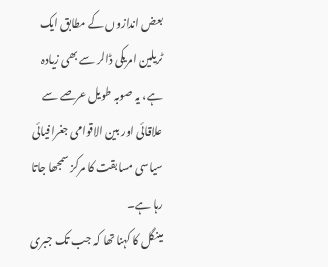بعض اندازوں کے مطابق ایک ٹریلین امریکی ڈالر سے بھی زیادہ ہے، یہ صوبہ طویل عرصے سے علاقائی اور بین الاقوامی جغرافیائی سیاسی مسابقت کا مرکز سمجھا جاتا رہا ہے۔
مینگل کا کہنا تھا کہ جب تک جبری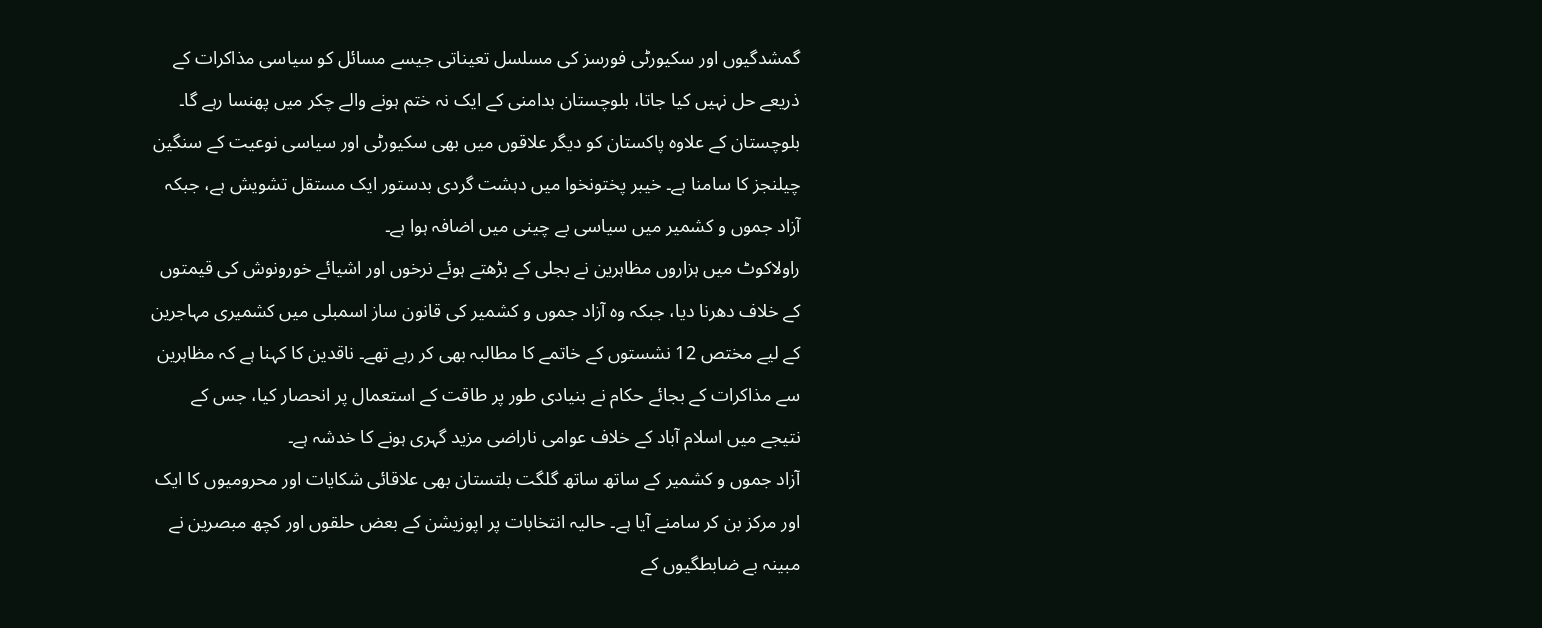گمشدگیوں اور سکیورٹی فورسز کی مسلسل تعیناتی جیسے مسائل کو سیاسی مذاکرات کے ذریعے حل نہیں کیا جاتا، بلوچستان بدامنی کے ایک نہ ختم ہونے والے چکر میں پھنسا رہے گا۔
بلوچستان کے علاوہ پاکستان کو دیگر علاقوں میں بھی سکیورٹی اور سیاسی نوعیت کے سنگین چیلنجز کا سامنا ہے۔ خیبر پختونخوا میں دہشت گردی بدستور ایک مستقل تشویش ہے، جبکہ آزاد جموں و کشمیر میں سیاسی بے چینی میں اضافہ ہوا ہے۔
راولاکوٹ میں ہزاروں مظاہرین نے بجلی کے بڑھتے ہوئے نرخوں اور اشیائے خورونوش کی قیمتوں کے خلاف دھرنا دیا، جبکہ وہ آزاد جموں و کشمیر کی قانون ساز اسمبلی میں کشمیری مہاجرین کے لیے مختص 12 نشستوں کے خاتمے کا مطالبہ بھی کر رہے تھے۔ ناقدین کا کہنا ہے کہ مظاہرین سے مذاکرات کے بجائے حکام نے بنیادی طور پر طاقت کے استعمال پر انحصار کیا، جس کے نتیجے میں اسلام آباد کے خلاف عوامی ناراضی مزید گہری ہونے کا خدشہ ہے۔
آزاد جموں و کشمیر کے ساتھ ساتھ گلگت بلتستان بھی علاقائی شکایات اور محرومیوں کا ایک اور مرکز بن کر سامنے آیا ہے۔ حالیہ انتخابات پر اپوزیشن کے بعض حلقوں اور کچھ مبصرین نے مبینہ بے ضابطگیوں کے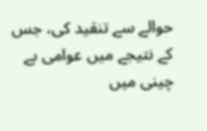حوالے سے تنقید کی، جس کے نتیجے میں عوامی بے چینی میں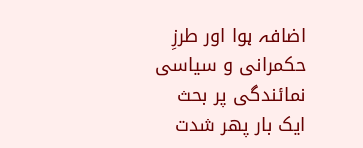اضافہ ہوا اور طرزِ حکمرانی و سیاسی نمائندگی پر بحث ایک بار پھر شدت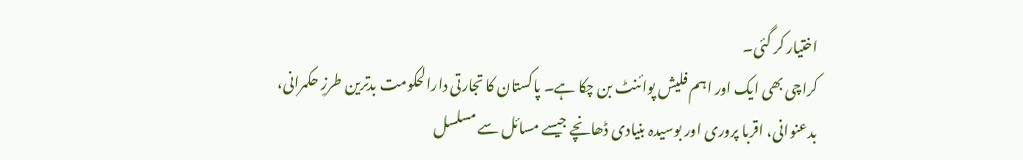اختیار کر گئی۔
کراچی بھی ایک اور اہم فلیش پوائنٹ بن چکا ہے۔ پاکستان کا تجارتی دارالحکومت بدترین طرزِ حکمرانی، بدعنوانی، اقربا پروری اور بوسیدہ بنیادی ڈھانچے جیسے مسائل سے مسلسل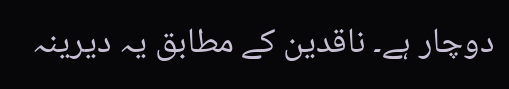دوچار ہے۔ ناقدین کے مطابق یہ دیرینہ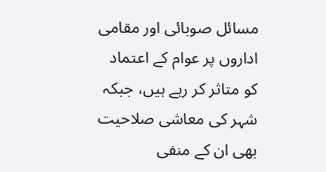مسائل صوبائی اور مقامی اداروں پر عوام کے اعتماد کو متاثر کر رہے ہیں، جبکہ شہر کی معاشی صلاحیت بھی ان کے منفی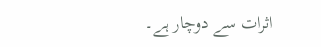اثرات سے دوچار ہے۔